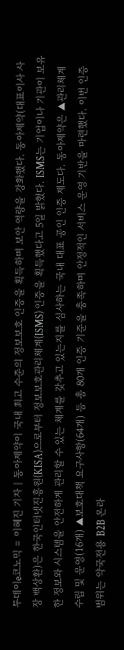투데이e코노믹 = 이혜진 기자 | 동아제약이 국내 최고 수준의 정보보호 인증을 획득하며 보안 역량을 강화했다. 동아제약(대표이사 사장 백상환)은 한국인터넷진흥원(KISA)으로부터 정보보호관리체계(ISMS) 인증을 획득했다고 5일 밝혔다. ISMS는 기업이나 기관이 보유한 정보와 시스템을 안전하게 관리할 수 있는 체계를 갖추고 있는지를 심사하는 국내 대표 공인 인증 제도다. 동아제약은 ▲관리체계 수립 및 운영(16개) ▲보호대책 요구사항(64개) 등 총 80개 인증 기준을 충족하며 안정적인 서비스 운영 기반을 마련했다. 이번 인증 범위는 약국전용 B2B 온라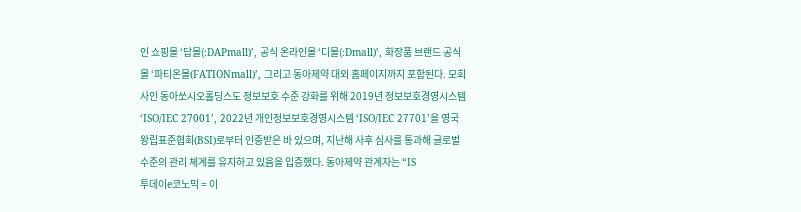인 쇼핑몰 ‘답몰(:DAPmall)’, 공식 온라인몰 ‘디몰(:Dmall)’, 화장품 브랜드 공식몰 ‘파티온몰(FATIONmall)’, 그리고 동아제약 대외 홈페이지까지 포함된다. 모회사인 동아쏘시오홀딩스도 정보보호 수준 강화를 위해 2019년 정보보호경영시스템 ‘ISO/IEC 27001’, 2022년 개인정보보호경영시스템 ‘ISO/IEC 27701’을 영국왕립표준협회(BSI)로부터 인증받은 바 있으며, 지난해 사후 심사를 통과해 글로벌 수준의 관리 체계를 유지하고 있음을 입증했다. 동아제약 관계자는 “IS
투데이e코노믹 = 이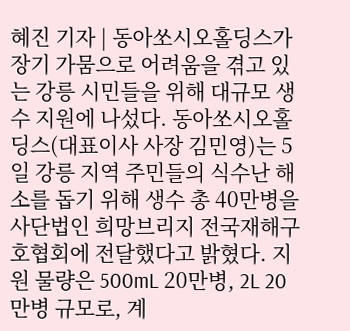혜진 기자 | 동아쏘시오홀딩스가 장기 가뭄으로 어려움을 겪고 있는 강릉 시민들을 위해 대규모 생수 지원에 나섰다. 동아쏘시오홀딩스(대표이사 사장 김민영)는 5일 강릉 지역 주민들의 식수난 해소를 돕기 위해 생수 총 40만병을 사단법인 희망브리지 전국재해구호협회에 전달했다고 밝혔다. 지원 물량은 500mL 20만병, 2L 20만병 규모로, 계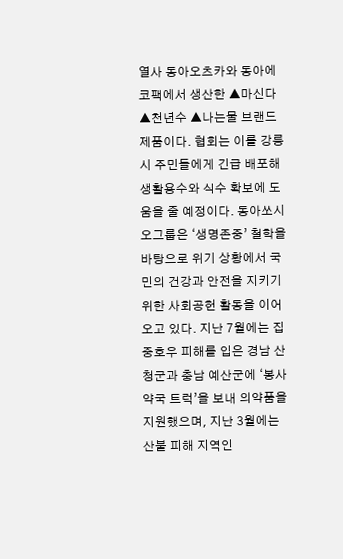열사 동아오츠카와 동아에코팩에서 생산한 ▲마신다 ▲천년수 ▲나는물 브랜드 제품이다. 협회는 이를 강릉시 주민들에게 긴급 배포해 생활용수와 식수 확보에 도움을 줄 예정이다. 동아쏘시오그룹은 ‘생명존중’ 철학을 바탕으로 위기 상황에서 국민의 건강과 안전을 지키기 위한 사회공헌 활동을 이어오고 있다. 지난 7월에는 집중호우 피해를 입은 경남 산청군과 충남 예산군에 ‘봉사약국 트럭’을 보내 의약품을 지원했으며, 지난 3월에는 산불 피해 지역인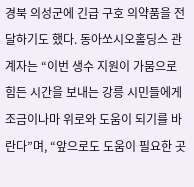경북 의성군에 긴급 구호 의약품을 전달하기도 했다. 동아쏘시오홀딩스 관계자는 “이번 생수 지원이 가뭄으로 힘든 시간을 보내는 강릉 시민들에게 조금이나마 위로와 도움이 되기를 바란다”며, “앞으로도 도움이 필요한 곳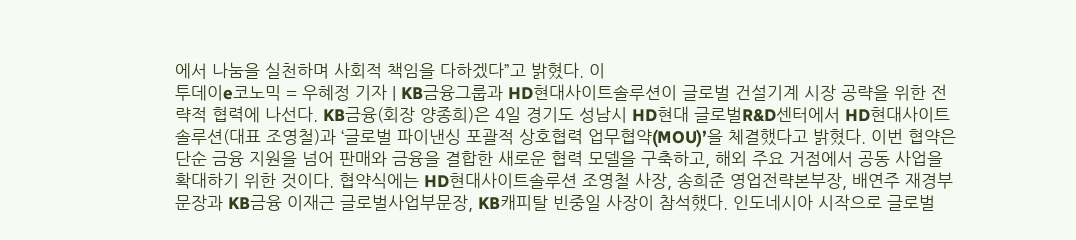에서 나눔을 실천하며 사회적 책임을 다하겠다”고 밝혔다. 이
투데이e코노믹 = 우혜정 기자 | KB금융그룹과 HD현대사이트솔루션이 글로벌 건설기계 시장 공략을 위한 전략적 협력에 나선다. KB금융(회장 양종희)은 4일 경기도 성남시 HD현대 글로벌R&D센터에서 HD현대사이트솔루션(대표 조영철)과 ‘글로벌 파이낸싱 포괄적 상호협력 업무협약(MOU)’을 체결했다고 밝혔다. 이번 협약은 단순 금융 지원을 넘어 판매와 금융을 결합한 새로운 협력 모델을 구축하고, 해외 주요 거점에서 공동 사업을 확대하기 위한 것이다. 협약식에는 HD현대사이트솔루션 조영철 사장, 송희준 영업전략본부장, 배연주 재경부문장과 KB금융 이재근 글로벌사업부문장, KB캐피탈 빈중일 사장이 참석했다. 인도네시아 시작으로 글로벌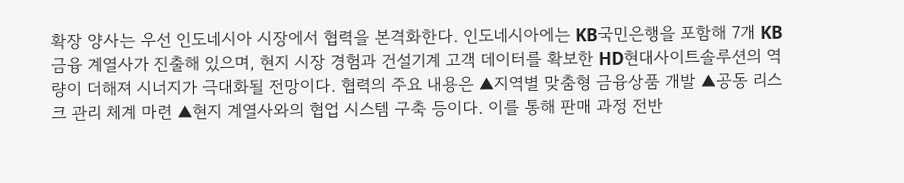확장 양사는 우선 인도네시아 시장에서 협력을 본격화한다. 인도네시아에는 KB국민은행을 포함해 7개 KB금융 계열사가 진출해 있으며, 현지 시장 경험과 건설기계 고객 데이터를 확보한 HD현대사이트솔루션의 역량이 더해져 시너지가 극대화될 전망이다. 협력의 주요 내용은 ▲지역별 맞춤형 금융상품 개발 ▲공동 리스크 관리 체계 마련 ▲현지 계열사와의 협업 시스템 구축 등이다. 이를 통해 판매 과정 전반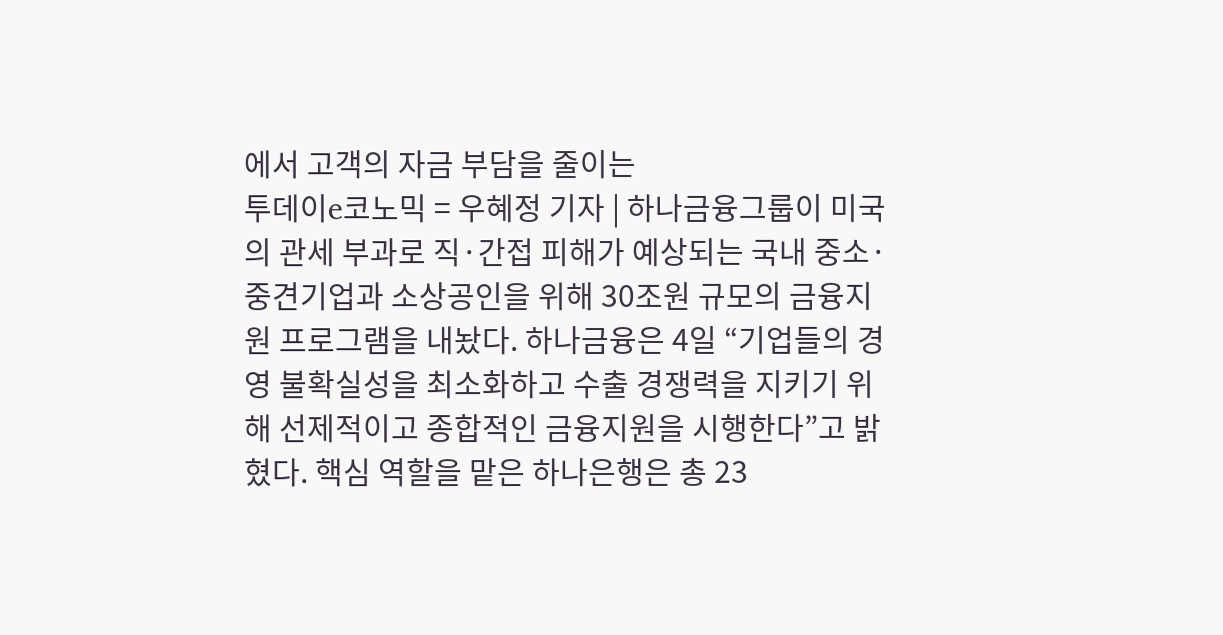에서 고객의 자금 부담을 줄이는
투데이e코노믹 = 우혜정 기자 | 하나금융그룹이 미국의 관세 부과로 직·간접 피해가 예상되는 국내 중소·중견기업과 소상공인을 위해 30조원 규모의 금융지원 프로그램을 내놨다. 하나금융은 4일 “기업들의 경영 불확실성을 최소화하고 수출 경쟁력을 지키기 위해 선제적이고 종합적인 금융지원을 시행한다”고 밝혔다. 핵심 역할을 맡은 하나은행은 총 23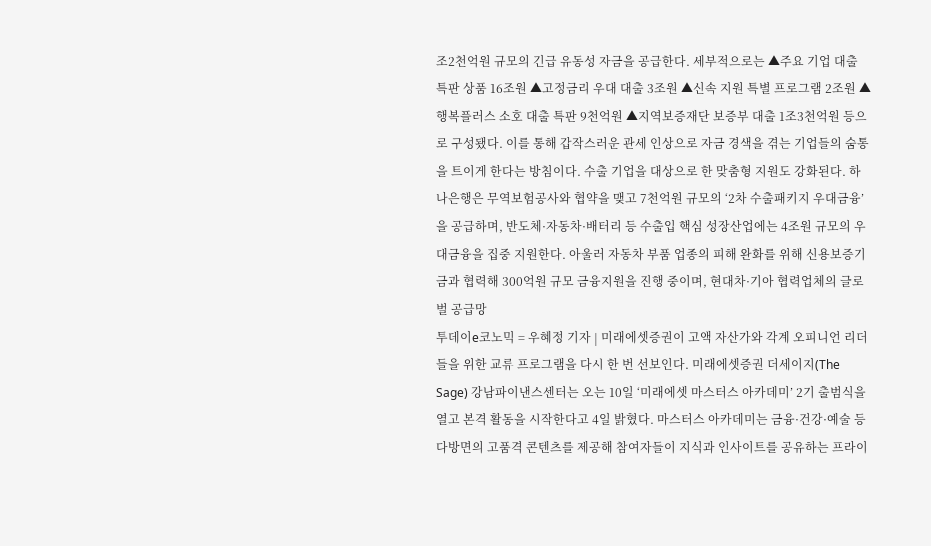조2천억원 규모의 긴급 유동성 자금을 공급한다. 세부적으로는 ▲주요 기업 대출 특판 상품 16조원 ▲고정금리 우대 대출 3조원 ▲신속 지원 특별 프로그램 2조원 ▲행복플러스 소호 대출 특판 9천억원 ▲지역보증재단 보증부 대출 1조3천억원 등으로 구성됐다. 이를 통해 갑작스러운 관세 인상으로 자금 경색을 겪는 기업들의 숨통을 트이게 한다는 방침이다. 수출 기업을 대상으로 한 맞춤형 지원도 강화된다. 하나은행은 무역보험공사와 협약을 맺고 7천억원 규모의 ‘2차 수출패키지 우대금융’을 공급하며, 반도체·자동차·배터리 등 수출입 핵심 성장산업에는 4조원 규모의 우대금융을 집중 지원한다. 아울러 자동차 부품 업종의 피해 완화를 위해 신용보증기금과 협력해 300억원 규모 금융지원을 진행 중이며, 현대차·기아 협력업체의 글로벌 공급망
투데이e코노믹 = 우혜정 기자 | 미래에셋증권이 고액 자산가와 각계 오피니언 리더들을 위한 교류 프로그램을 다시 한 번 선보인다. 미래에셋증권 더세이지(The Sage) 강남파이낸스센터는 오는 10일 ‘미래에셋 마스터스 아카데미’ 2기 출범식을 열고 본격 활동을 시작한다고 4일 밝혔다. 마스터스 아카데미는 금융·건강·예술 등 다방면의 고품격 콘텐츠를 제공해 참여자들이 지식과 인사이트를 공유하는 프라이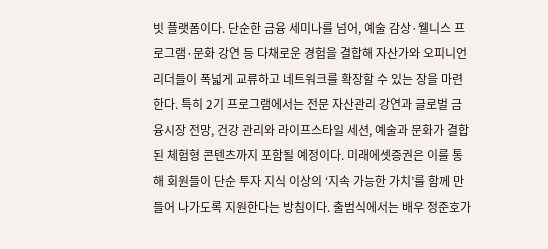빗 플랫폼이다. 단순한 금융 세미나를 넘어, 예술 감상·웰니스 프로그램·문화 강연 등 다채로운 경험을 결합해 자산가와 오피니언 리더들이 폭넓게 교류하고 네트워크를 확장할 수 있는 장을 마련한다. 특히 2기 프로그램에서는 전문 자산관리 강연과 글로벌 금융시장 전망, 건강 관리와 라이프스타일 세션, 예술과 문화가 결합된 체험형 콘텐츠까지 포함될 예정이다. 미래에셋증권은 이를 통해 회원들이 단순 투자 지식 이상의 ‘지속 가능한 가치’를 함께 만들어 나가도록 지원한다는 방침이다. 출범식에서는 배우 정준호가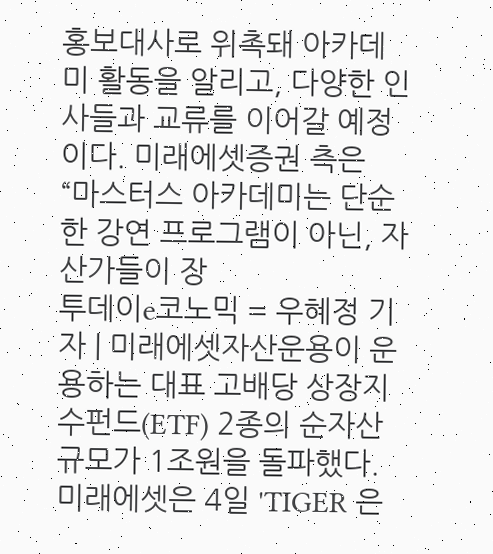홍보대사로 위촉돼 아카데미 활동을 알리고, 다양한 인사들과 교류를 이어갈 예정이다. 미래에셋증권 측은 “마스터스 아카데미는 단순한 강연 프로그램이 아닌, 자산가들이 장
투데이e코노믹 = 우혜정 기자 | 미래에셋자산운용이 운용하는 대표 고배당 상장지수펀드(ETF) 2종의 순자산 규모가 1조원을 돌파했다. 미래에셋은 4일 'TIGER 은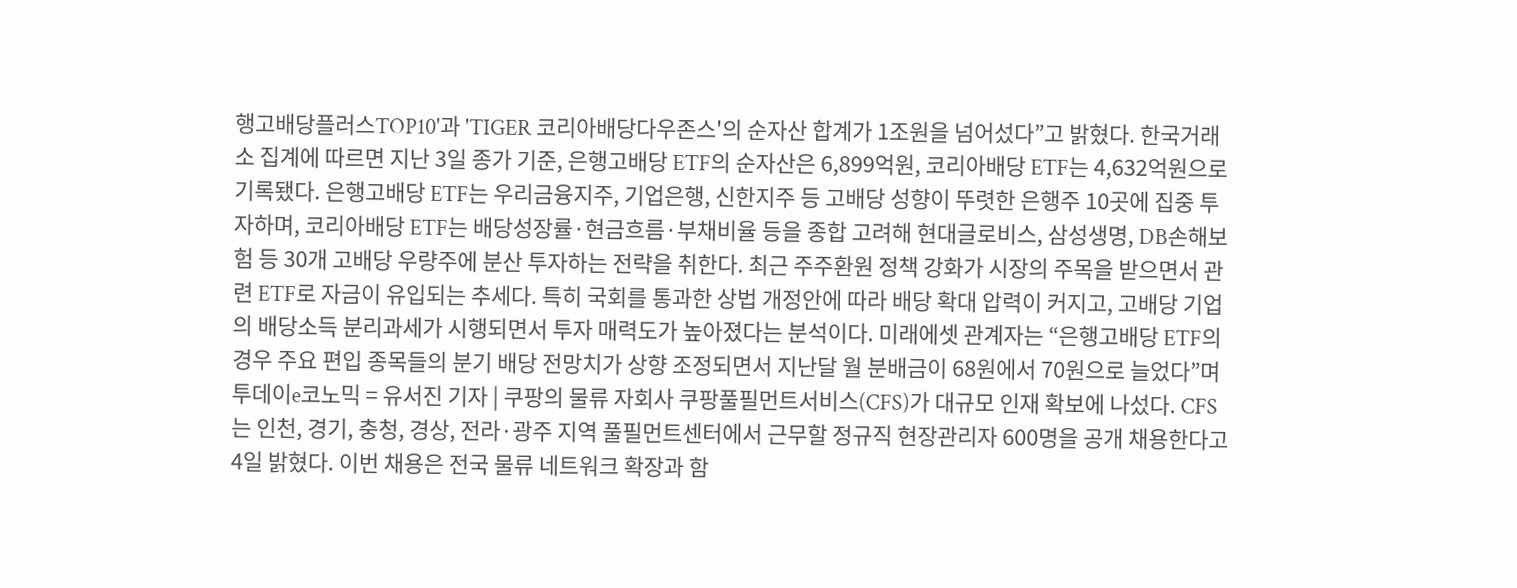행고배당플러스TOP10'과 'TIGER 코리아배당다우존스'의 순자산 합계가 1조원을 넘어섰다”고 밝혔다. 한국거래소 집계에 따르면 지난 3일 종가 기준, 은행고배당 ETF의 순자산은 6,899억원, 코리아배당 ETF는 4,632억원으로 기록됐다. 은행고배당 ETF는 우리금융지주, 기업은행, 신한지주 등 고배당 성향이 뚜렷한 은행주 10곳에 집중 투자하며, 코리아배당 ETF는 배당성장률·현금흐름·부채비율 등을 종합 고려해 현대글로비스, 삼성생명, DB손해보험 등 30개 고배당 우량주에 분산 투자하는 전략을 취한다. 최근 주주환원 정책 강화가 시장의 주목을 받으면서 관련 ETF로 자금이 유입되는 추세다. 특히 국회를 통과한 상법 개정안에 따라 배당 확대 압력이 커지고, 고배당 기업의 배당소득 분리과세가 시행되면서 투자 매력도가 높아졌다는 분석이다. 미래에셋 관계자는 “은행고배당 ETF의 경우 주요 편입 종목들의 분기 배당 전망치가 상향 조정되면서 지난달 월 분배금이 68원에서 70원으로 늘었다”며
투데이e코노믹 = 유서진 기자 | 쿠팡의 물류 자회사 쿠팡풀필먼트서비스(CFS)가 대규모 인재 확보에 나섰다. CFS는 인천, 경기, 충청, 경상, 전라·광주 지역 풀필먼트센터에서 근무할 정규직 현장관리자 600명을 공개 채용한다고 4일 밝혔다. 이번 채용은 전국 물류 네트워크 확장과 함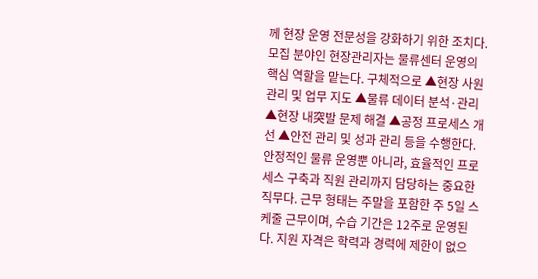께 현장 운영 전문성을 강화하기 위한 조치다. 모집 분야인 현장관리자는 물류센터 운영의 핵심 역할을 맡는다. 구체적으로 ▲현장 사원 관리 및 업무 지도 ▲물류 데이터 분석·관리 ▲현장 내突발 문제 해결 ▲공정 프로세스 개선 ▲안전 관리 및 성과 관리 등을 수행한다. 안정적인 물류 운영뿐 아니라, 효율적인 프로세스 구축과 직원 관리까지 담당하는 중요한 직무다. 근무 형태는 주말을 포함한 주 5일 스케줄 근무이며, 수습 기간은 12주로 운영된다. 지원 자격은 학력과 경력에 제한이 없으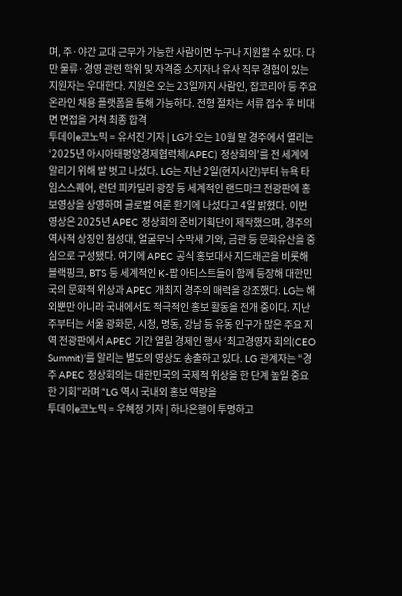며, 주·야간 교대 근무가 가능한 사람이면 누구나 지원할 수 있다. 다만 물류·경영 관련 학위 및 자격증 소지자나 유사 직무 경험이 있는 지원자는 우대한다. 지원은 오는 23일까지 사람인, 잡코리아 등 주요 온라인 채용 플랫폼을 통해 가능하다. 전형 절차는 서류 접수 후 비대면 면접을 거쳐 최종 합격
투데이e코노믹 = 유서진 기자 | LG가 오는 10월 말 경주에서 열리는 ‘2025년 아시아태평양경제협력체(APEC) 정상회의’를 전 세계에 알리기 위해 발 벗고 나섰다. LG는 지난 2일(현지시간)부터 뉴욕 타임스스퀘어, 런던 피카딜리 광장 등 세계적인 랜드마크 전광판에 홍보영상을 상영하며 글로벌 여론 환기에 나섰다고 4일 밝혔다. 이번 영상은 2025년 APEC 정상회의 준비기획단이 제작했으며, 경주의 역사적 상징인 첨성대, 얼굴무늬 수막새 기와, 금관 등 문화유산을 중심으로 구성됐다. 여기에 APEC 공식 홍보대사 지드래곤을 비롯해 블랙핑크, BTS 등 세계적인 K-팝 아티스트들이 함께 등장해 대한민국의 문화적 위상과 APEC 개최지 경주의 매력을 강조했다. LG는 해외뿐만 아니라 국내에서도 적극적인 홍보 활동을 전개 중이다. 지난주부터는 서울 광화문, 시청, 명동, 강남 등 유동 인구가 많은 주요 지역 전광판에서 APEC 기간 열릴 경제인 행사 ‘최고경영자 회의(CEO Summit)’를 알리는 별도의 영상도 송출하고 있다. LG 관계자는 “경주 APEC 정상회의는 대한민국의 국제적 위상을 한 단계 높일 중요한 기회”라며 “LG 역시 국내외 홍보 역량을
투데이e코노믹 = 우혜정 기자 | 하나은행이 투명하고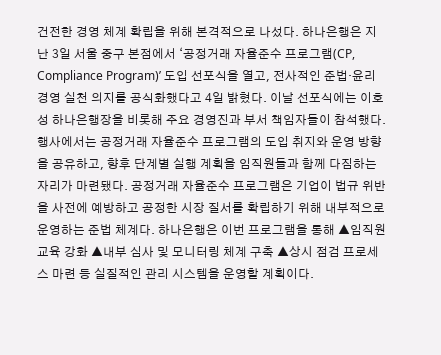건전한 경영 체계 확립을 위해 본격적으로 나섰다. 하나은행은 지난 3일 서울 중구 본점에서 ‘공정거래 자율준수 프로그램(CP, Compliance Program)’ 도입 선포식을 열고, 전사적인 준법·윤리 경영 실천 의지를 공식화했다고 4일 밝혔다. 이날 선포식에는 이호성 하나은행장을 비롯해 주요 경영진과 부서 책임자들이 참석했다. 행사에서는 공정거래 자율준수 프로그램의 도입 취지와 운영 방향을 공유하고, 향후 단계별 실행 계획을 임직원들과 함께 다짐하는 자리가 마련됐다. 공정거래 자율준수 프로그램은 기업이 법규 위반을 사전에 예방하고 공정한 시장 질서를 확립하기 위해 내부적으로 운영하는 준법 체계다. 하나은행은 이번 프로그램을 통해 ▲임직원 교육 강화 ▲내부 심사 및 모니터링 체계 구축 ▲상시 점검 프로세스 마련 등 실질적인 관리 시스템을 운영할 계획이다.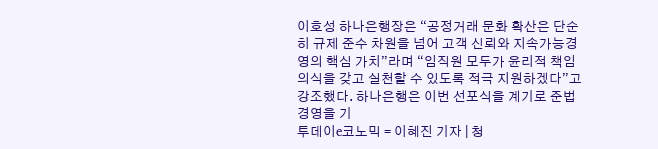이호성 하나은행장은 “공정거래 문화 확산은 단순히 규제 준수 차원을 넘어 고객 신뢰와 지속가능경영의 핵심 가치”라며 “임직원 모두가 윤리적 책임 의식을 갖고 실천할 수 있도록 적극 지원하겠다”고 강조했다. 하나은행은 이번 선포식을 계기로 준법경영을 기
투데이e코노믹 = 이혜진 기자 | 청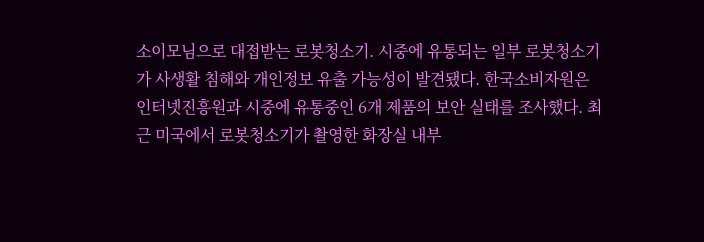소이모님으로 대접받는 로봇청소기. 시중에 유통되는 일부 로봇청소기가 사생활 침해와 개인정보 유출 가능성이 발견됐다. 한국소비자원은 인터넷진흥원과 시중에 유통중인 6개 제품의 보안 실태를 조사했다. 최근 미국에서 로봇청소기가 촬영한 화장실 내부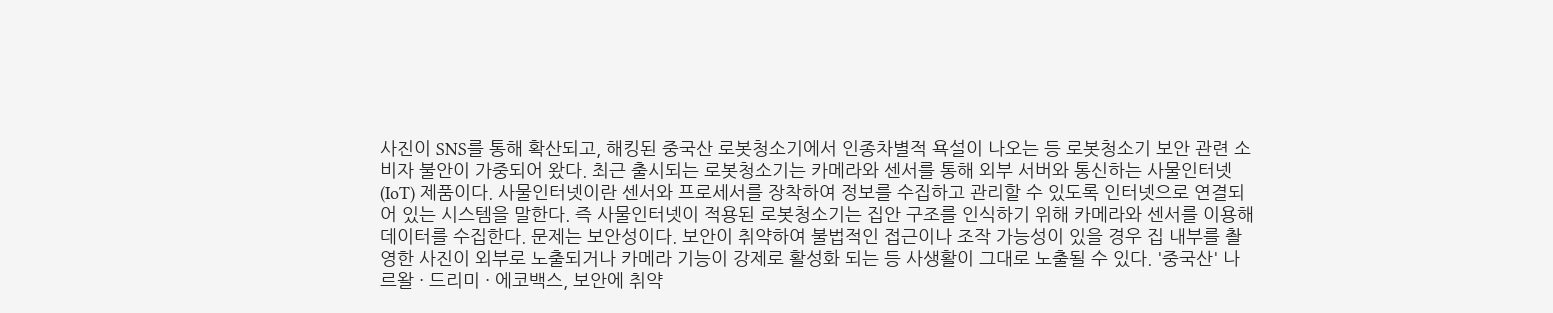사진이 SNS를 통해 확산되고, 해킹된 중국산 로봇청소기에서 인종차별적 욕설이 나오는 등 로봇청소기 보안 관련 소비자 불안이 가중되어 왔다. 최근 출시되는 로봇청소기는 카메라와 센서를 통해 외부 서버와 통신하는 사물인터넷(IoT) 제품이다. 사물인터넷이란 센서와 프로세서를 장착하여 정보를 수집하고 관리할 수 있도록 인터넷으로 연결되어 있는 시스템을 말한다. 즉 사물인터넷이 적용된 로봇청소기는 집안 구조를 인식하기 위해 카메라와 센서를 이용해 데이터를 수집한다. 문제는 보안성이다. 보안이 취약하여 불법적인 접근이나 조작 가능성이 있을 경우 집 내부를 촬영한 사진이 외부로 노출되거나 카메라 기능이 강제로 활성화 되는 등 사생활이 그대로 노출될 수 있다. '중국산' 나르왈 · 드리미 · 에코백스, 보안에 취약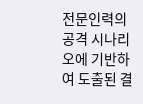전문인력의 공격 시나리오에 기반하여 도출된 결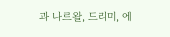과 나르왈, 드리미, 에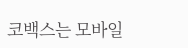코백스는 모바일